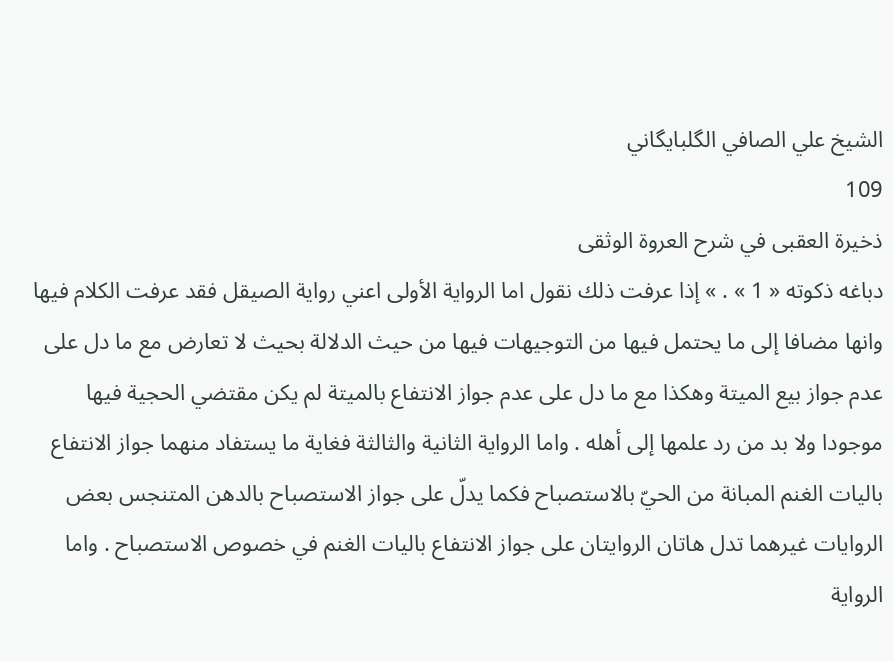الشيخ علي الصافي الگلبايگاني
109
ذخيرة العقبى في شرح العروة الوثقى
دباغه ذكوته « 1 » . » إذا عرفت ذلك نقول اما الرواية الأولى اعني رواية الصيقل فقد عرفت الكلام فيها وانها مضافا إلى ما يحتمل فيها من التوجيهات فيها من حيث الدلالة بحيث لا تعارض مع ما دل على عدم جواز بيع الميتة وهكذا مع ما دل على عدم جواز الانتفاع بالميتة لم يكن مقتضي الحجية فيها موجودا ولا بد من رد علمها إلى أهله . واما الرواية الثانية والثالثة فغاية ما يستفاد منهما جواز الانتفاع باليات الغنم المبانة من الحيّ بالاستصباح فكما يدلّ على جواز الاستصباح بالدهن المتنجس بعض الروايات غيرهما تدل هاتان الروايتان على جواز الانتفاع باليات الغنم في خصوص الاستصباح . واما الرواية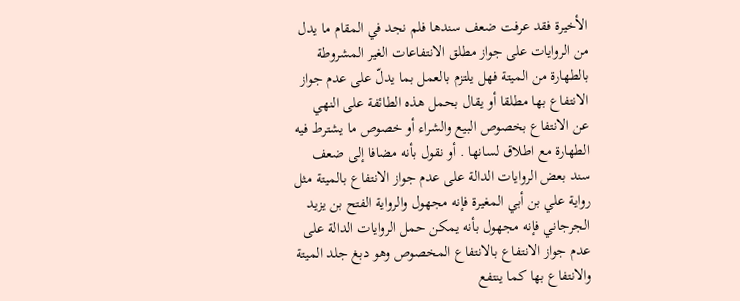الأخيرة فقد عرفت ضعف سندها فلم نجد في المقام ما يدل من الروايات على جواز مطلق الانتفاعات الغير المشروطة بالطهارة من الميتة فهل يلتزم بالعمل بما يدلّ على عدم جواز الانتفاع بها مطلقا أو يقال بحمل هذه الطائفة على النهي عن الانتفاع بخصوص البيع والشراء أو خصوص ما يشترط فيه الطهارة مع اطلاق لسانها . أو نقول بأنه مضافا إلى ضعف سند بعض الروايات الدالة على عدم جواز الانتفاع بالميتة مثل رواية علي بن أبي المغيرة فإنه مجهول والرواية الفتح بن يزيد الجرجاني فإنه مجهول بأنه يمكن حمل الروايات الدالة على عدم جواز الانتفاع بالانتفاع المخصوص وهو دبغ جلد الميتة والانتفاع بها كما ينتفع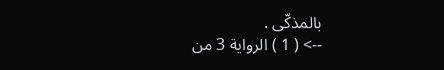بالمذكّى .
--> ( 1 ) الرواية 3 من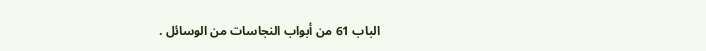الباب 61 من أبواب النجاسات من الوسائل .